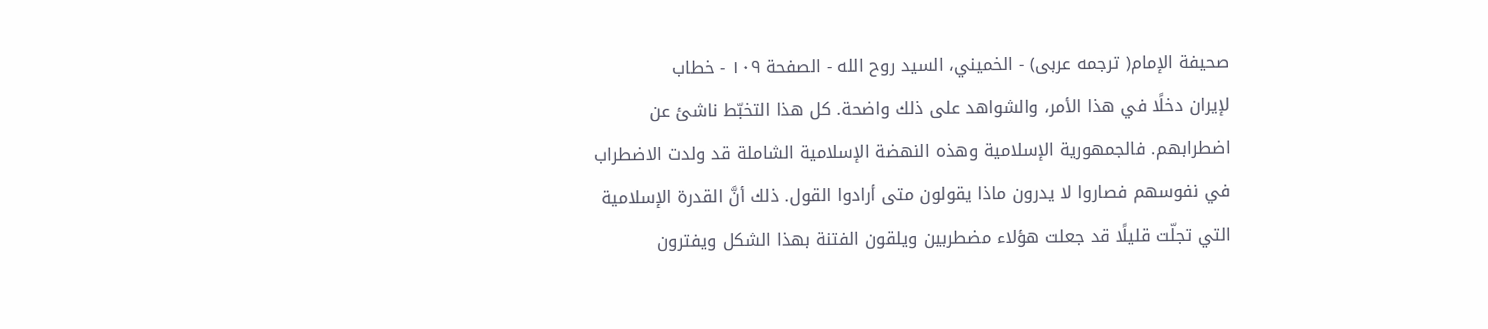صحيفة الإمام( ترجمه عربى) - الخميني، السيد روح الله - الصفحة ١٠٩ - خطاب
لإيران دخلًا في هذا الأمر، والشواهد على ذلك واضحة. كل هذا التخبّط ناشئ عن اضطرابهم. فالجمهورية الإسلامية وهذه النهضة الإسلامية الشاملة قد ولدت الاضطراب في نفوسهم فصاروا لا يدرون ماذا يقولون متى أرادوا القول. ذلك أنَّ القدرة الإسلامية التي تجلّت قليلًا قد جعلت هؤلاء مضطربين ويلقون الفتنة بهذا الشكل ويفترون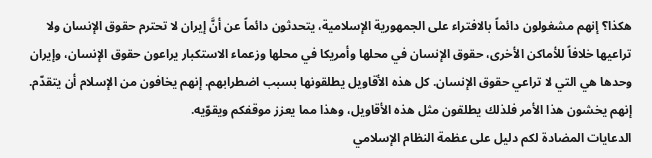هكذا؟ إنهم مشغولون دائماً بالافتراء على الجمهورية الإسلامية، يتحدثون دائماً عن أنَّ إيران لا تحترم حقوق الإنسان ولا تراعيها خلافاً للأماكن الأخرى، حقوق الإنسان في محلها وأمريكا في محلها وزعماء الاستكبار يراعون حقوق الإنسان، وإيران وحدها هي التي لا تراعي حقوق الإنسان. كل هذه الأقاويل يطلقونها بسبب اضطرابهم. إنهم يخافون من الإسلام أن يتقدّم. إنهم يخشون هذا الأمر فلذلك يطلقون مثل هذه الأقاويل، وهذا مما يعزز موقفكم ويقوّيه.
الدعايات المضادة لكم دليل على عظمة النظام الإسلامي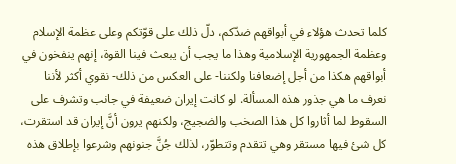كلما تحدث هؤلاء في أبواقهم ضدّكم، دلّ ذلك على قوّتكم وعلى عظمة الإسلام وعظمة الجمهورية الإسلامية وهذا ما يجب أن يبعث فينا القوة، إنهم ينفخون في أبواقهم هكذا من أجل إضعافنا ولكننا- على العكس من ذلك- نقوي أكثر لأننا نعرف ما هي جذور هذه المسألة. لو كانت إيران ضعيفة في جانب وتشرف على السقوط لما أثاروا كل هذا الصخب والضجيج، ولكنهم يرون أنَّ إيران قد استقرت، كل شئ فيها مستقر وهي تتقدم وتتطوّر، لذلك جُنَّ جنونهم وشرعوا بإطلاق هذه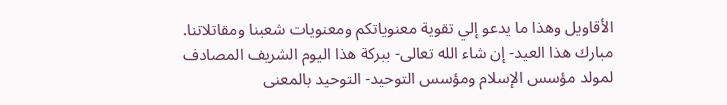الأقاويل وهذا ما يدعو إلي تقوية معنوياتكم ومعنويات شعبنا ومقاتلاتنا.
مبارك هذا العيد- إن شاء الله تعالى- ببركة هذا اليوم الشريف المصادف لمولد مؤسس الإسلام ومؤسس التوحيد- التوحيد بالمعنى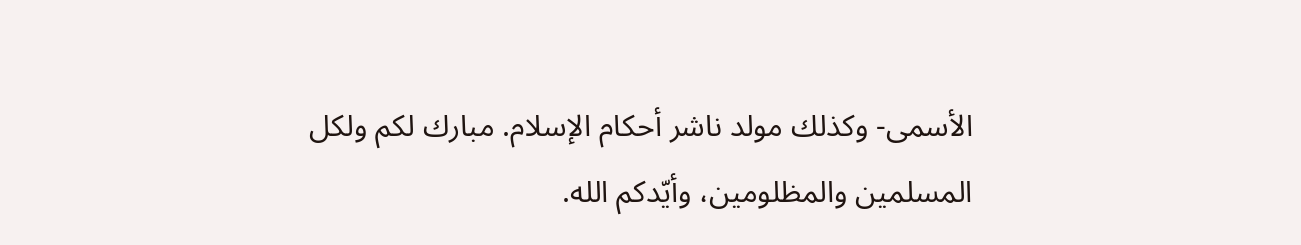الأسمى- وكذلك مولد ناشر أحكام الإسلام. مبارك لكم ولكل المسلمين والمظلومين، وأيّدكم الله.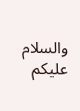والسلام عليكم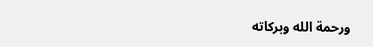ورحمة الله وبركاته